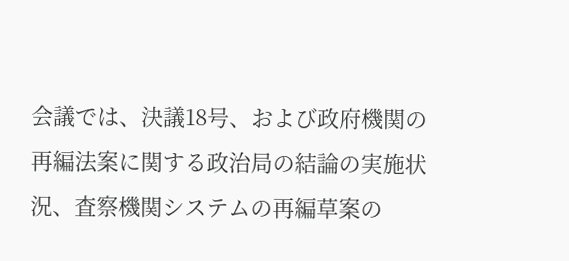会議では、決議18号、および政府機関の再編法案に関する政治局の結論の実施状況、査察機関システムの再編草案の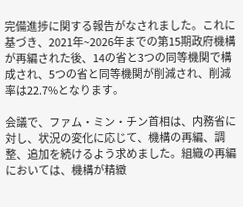完備進捗に関する報告がなされました。これに基づき、2021年~2026年までの第15期政府機構が再編された後、14の省と3つの同等機関で構成され、5つの省と同等機関が削減され、削減率は22.7%となります。

会議で、ファム・ミン・チン首相は、内務省に対し、状況の変化に応じて、機構の再編、調整、追加を続けるよう求めました。組織の再編においては、機構が精緻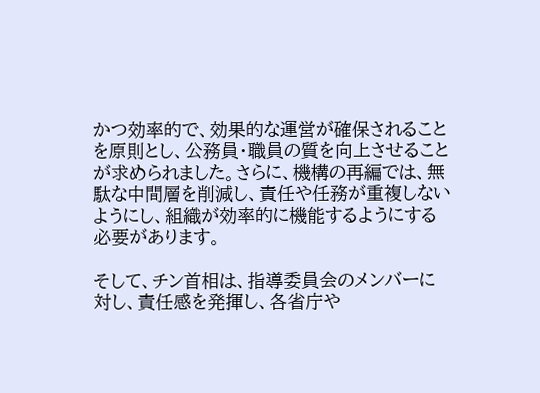かつ効率的で、効果的な運営が確保されることを原則とし、公務員・職員の質を向上させることが求められました。さらに、機構の再編では、無駄な中間層を削減し、責任や任務が重複しないようにし、組織が効率的に機能するようにする必要があります。

そして、チン首相は、指導委員会のメンバーに対し、責任感を発揮し、各省庁や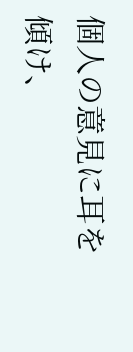個人の意見に耳を傾け、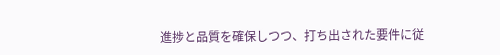進捗と品質を確保しつつ、打ち出された要件に従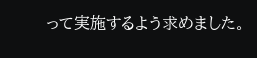って実施するよう求めました。